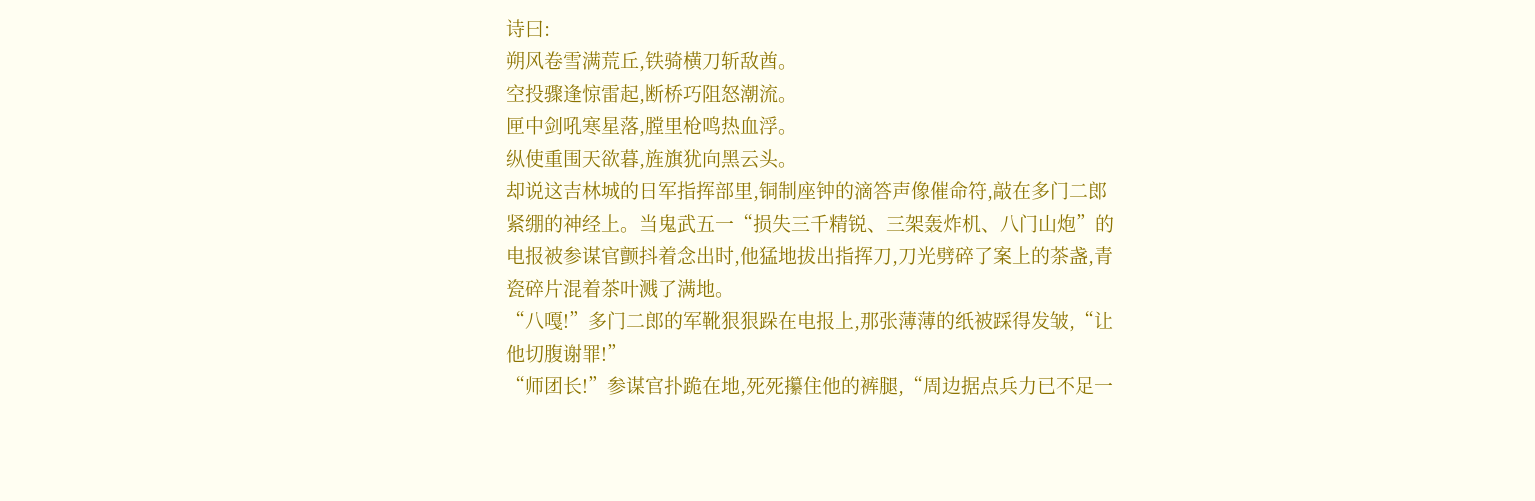诗曰:
朔风卷雪满荒丘,铁骑横刀斩敌酋。
空投骤逢惊雷起,断桥巧阻怒潮流。
匣中剑吼寒星落,膛里枪鸣热血浮。
纵使重围天欲暮,旌旗犹向黑云头。
却说这吉林城的日军指挥部里,铜制座钟的滴答声像催命符,敲在多门二郎紧绷的神经上。当鬼武五一“损失三千精锐、三架轰炸机、八门山炮”的电报被参谋官颤抖着念出时,他猛地拔出指挥刀,刀光劈碎了案上的茶盏,青瓷碎片混着茶叶溅了满地。
“八嘎!”多门二郎的军靴狠狠跺在电报上,那张薄薄的纸被踩得发皱,“让他切腹谢罪!”
“师团长!”参谋官扑跪在地,死死攥住他的裤腿,“周边据点兵力已不足一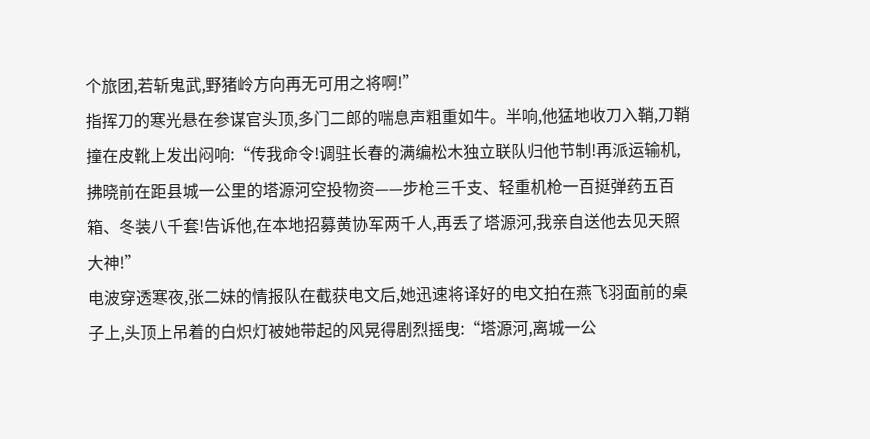个旅团,若斩鬼武,野猪岭方向再无可用之将啊!”
指挥刀的寒光悬在参谋官头顶,多门二郎的喘息声粗重如牛。半响,他猛地收刀入鞘,刀鞘撞在皮靴上发出闷响:“传我命令!调驻长春的满编松木独立联队归他节制!再派运输机,拂晓前在距县城一公里的塔源河空投物资——步枪三千支、轻重机枪一百挺弹药五百箱、冬装八千套!告诉他,在本地招募黄协军两千人,再丢了塔源河,我亲自送他去见天照大神!”
电波穿透寒夜,张二妹的情报队在截获电文后,她迅速将译好的电文拍在燕飞羽面前的桌子上,头顶上吊着的白炽灯被她带起的风晃得剧烈摇曳:“塔源河,离城一公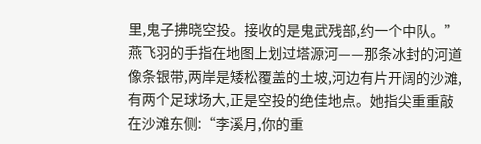里,鬼子拂晓空投。接收的是鬼武残部,约一个中队。”
燕飞羽的手指在地图上划过塔源河——那条冰封的河道像条银带,两岸是矮松覆盖的土坡,河边有片开阔的沙滩,有两个足球场大,正是空投的绝佳地点。她指尖重重敲在沙滩东侧:“李溪月,你的重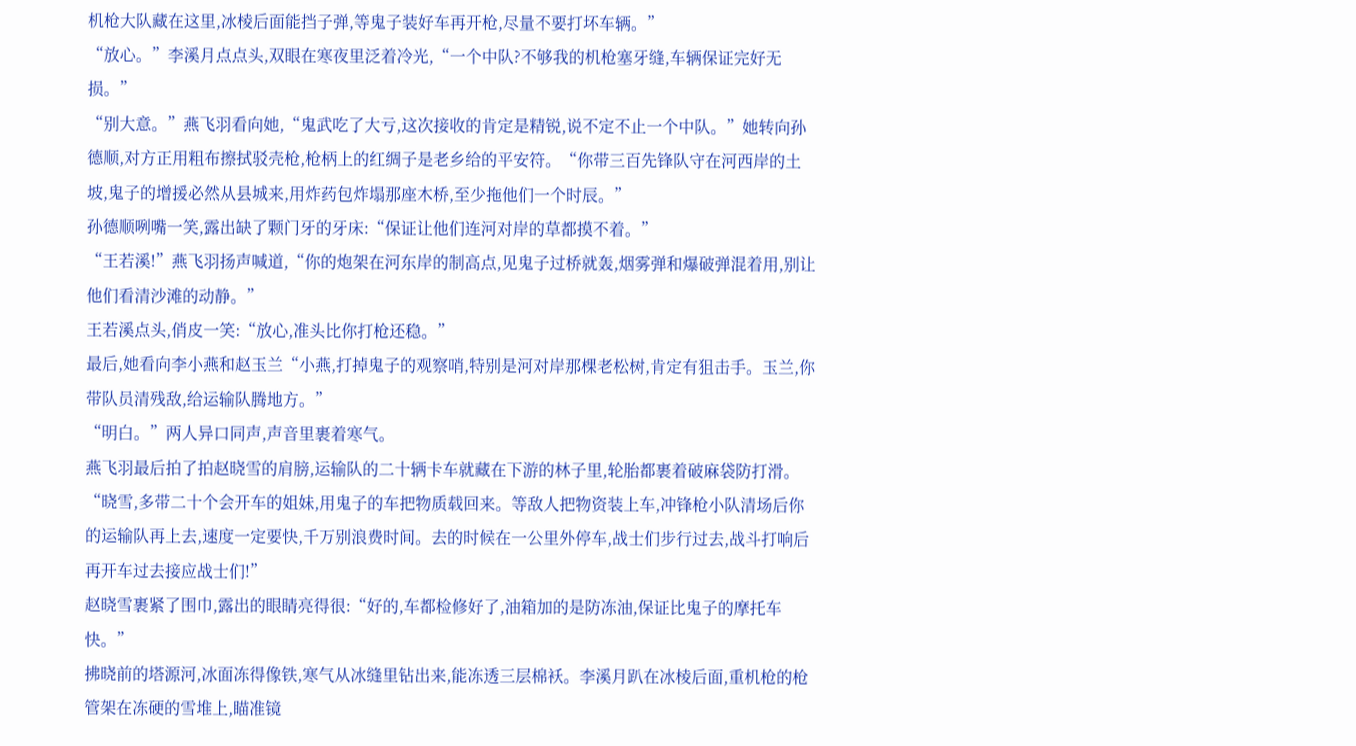机枪大队藏在这里,冰棱后面能挡子弹,等鬼子装好车再开枪,尽量不要打坏车辆。”
“放心。”李溪月点点头,双眼在寒夜里泛着冷光,“一个中队?不够我的机枪塞牙缝,车辆保证完好无损。”
“别大意。”燕飞羽看向她,“鬼武吃了大亏,这次接收的肯定是精锐,说不定不止一个中队。”她转向孙德顺,对方正用粗布擦拭驳壳枪,枪柄上的红绸子是老乡给的平安符。“你带三百先锋队守在河西岸的土坡,鬼子的增援必然从县城来,用炸药包炸塌那座木桥,至少拖他们一个时辰。”
孙德顺咧嘴一笑,露出缺了颗门牙的牙床:“保证让他们连河对岸的草都摸不着。”
“王若溪!”燕飞羽扬声喊道,“你的炮架在河东岸的制高点,见鬼子过桥就轰,烟雾弹和爆破弹混着用,别让他们看清沙滩的动静。”
王若溪点头,俏皮一笑:“放心,准头比你打枪还稳。”
最后,她看向李小燕和赵玉兰“小燕,打掉鬼子的观察哨,特别是河对岸那棵老松树,肯定有狙击手。玉兰,你带队员清残敌,给运输队腾地方。”
“明白。”两人异口同声,声音里裹着寒气。
燕飞羽最后拍了拍赵晓雪的肩膀,运输队的二十辆卡车就藏在下游的林子里,轮胎都裹着破麻袋防打滑。“晓雪,多带二十个会开车的姐妹,用鬼子的车把物质载回来。等敌人把物资装上车,冲锋枪小队清场后你的运输队再上去,速度一定要快,千万别浪费时间。去的时候在一公里外停车,战士们步行过去,战斗打响后再开车过去接应战士们!”
赵晓雪裹紧了围巾,露出的眼睛亮得很:“好的,车都检修好了,油箱加的是防冻油,保证比鬼子的摩托车快。”
拂晓前的塔源河,冰面冻得像铁,寒气从冰缝里钻出来,能冻透三层棉袄。李溪月趴在冰棱后面,重机枪的枪管架在冻硬的雪堆上,瞄准镜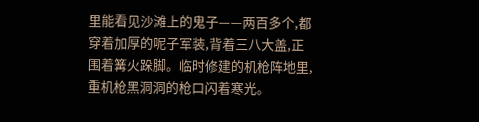里能看见沙滩上的鬼子——两百多个,都穿着加厚的呢子军装,背着三八大盖,正围着篝火跺脚。临时修建的机枪阵地里,重机枪黑洞洞的枪口闪着寒光。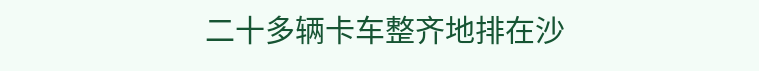二十多辆卡车整齐地排在沙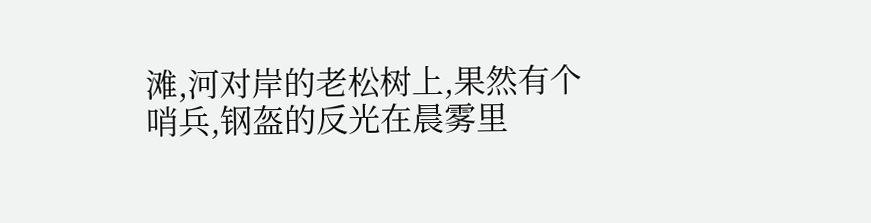滩,河对岸的老松树上,果然有个哨兵,钢盔的反光在晨雾里